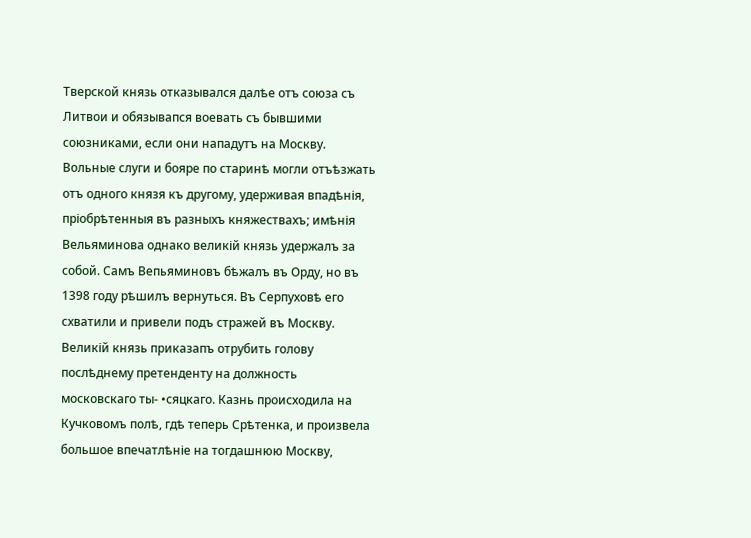Тверской князь отказывался далѣе отъ союза съ Литвои и обязывапся воевать съ бывшими союзниками, если они нападутъ на Москву. Вольные слуги и бояре по старинѣ могли отъѣзжать отъ одного князя къ другому, удерживая впадѣнія, пріобрѣтенныя въ разныхъ княжествахъ; имѣнія Вельяминова однако великій князь удержалъ за собой. Самъ Вепьяминовъ бѣжалъ въ Орду, но въ 1398 году рѣшилъ вернуться. Въ Серпуховѣ его схватили и привели подъ стражей въ Москву. Великій князь приказапъ отрубить голову послѣднему претенденту на должность московскаго ты- •сяцкаго. Казнь происходила на Кучковомъ полѣ, гдѣ теперь Срѣтенка, и произвела большое впечатлѣніе на тогдашнюю Москву,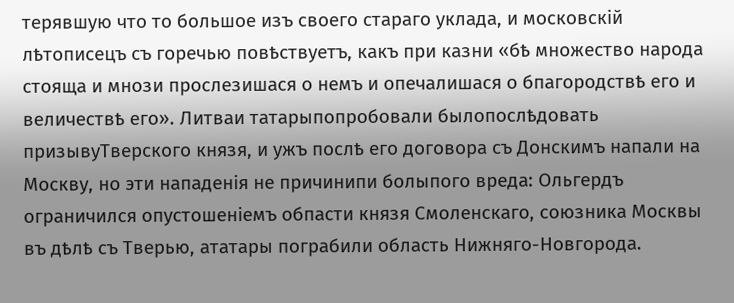терявшую что то большое изъ своего стараго уклада, и московскій лѣтописецъ съ горечью повѣствуетъ, какъ при казни «бѣ множество народа стояща и мнози прослезишася о немъ и опечалишася о бпагородствѣ его и величествѣ его». Литваи татарыпопробовали былопослѣдовать призывуТверского князя, и ужъ послѣ его договора съ Донскимъ напали на Москву, но эти нападенія не причинипи болыпого вреда: Ольгердъ ограничился опустошеніемъ обпасти князя Смоленскаго, союзника Москвы въ дѣлѣ съ Тверью, ататары пограбили область Нижняго-Новгорода.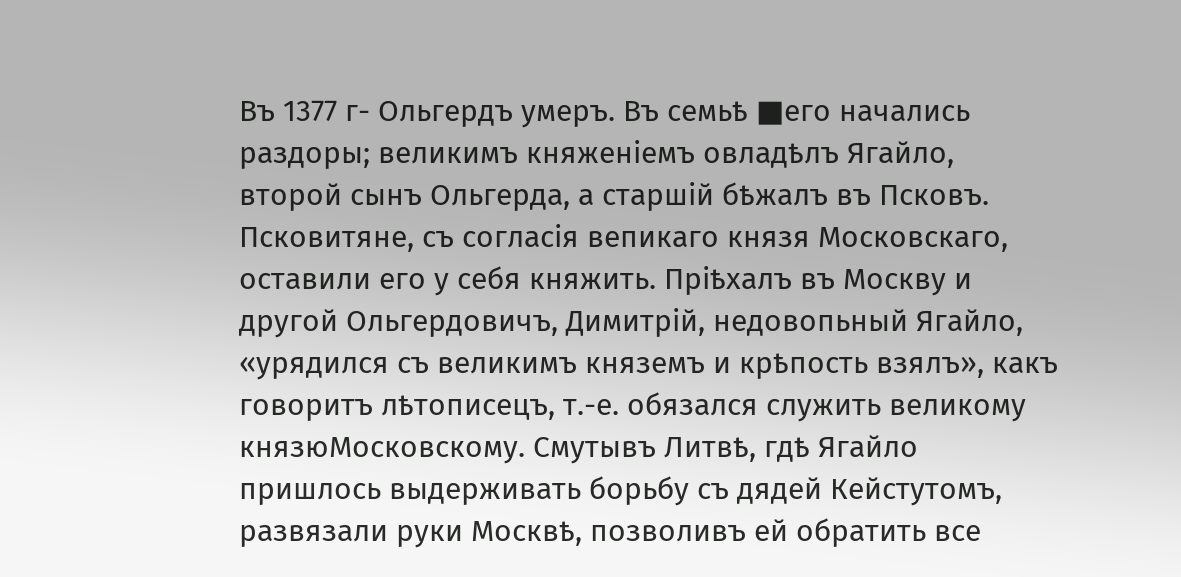Въ 1377 г- Ольгердъ умеръ. Въ семьѣ ■его начались раздоры; великимъ княженіемъ овладѣлъ Ягайло, второй сынъ Ольгерда, а старшій бѣжалъ въ Псковъ. Псковитяне, съ согласія вепикаго князя Московскаго, оставили его у себя княжить. Пріѣхалъ въ Москву и другой Ольгердовичъ, Димитрій, недовопьный Ягайло, «урядился съ великимъ княземъ и крѣпость взялъ», какъ говоритъ лѣтописецъ, т.-е. обязался служить великому князюМосковскому. Смутывъ Литвѣ, гдѣ Ягайло пришлось выдерживать борьбу съ дядей Кейстутомъ, развязали руки Москвѣ, позволивъ ей обратить все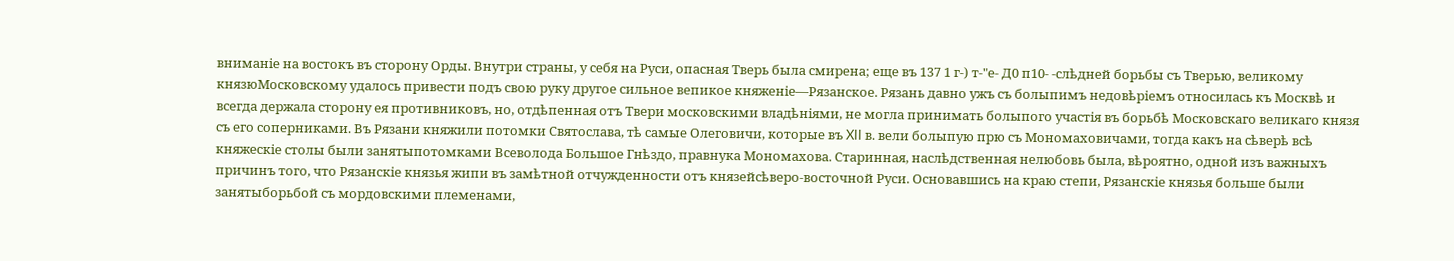вниманіе на востокъ въ сторону Орды. Внутри страны, у себя на Руси, опасная Тверь была смирена; еще въ 137 1 г-) т-"е- Д0 п10- -слѣдней борьбы съ Тверью, великому князюМосковскому удалось привести подъ свою руку другое сильное вепикое княженіе—Рязанское. Рязань давно ужъ съ болыпимъ недовѣріемъ относилась къ Москвѣ и всегда держала сторону ея противниковъ, но, отдѣпенная отъ Твери московскими владѣніями, не могла принимать болыпого участія въ борьбѣ Московскаго великаго князя съ его соперниками. Въ Рязани княжили потомки Святослава, тѣ самые Олеговичи, которые въ XII в. вели болыпую прю съ Мономаховичами, тогда какъ на сѣверѣ всѣ княжескіе столы были занятыпотомками Всеволода Большое Гнѣздо, правнука Мономахова. Старинная, наслѣдственная нелюбовь была, вѣроятно, одной изъ важныхъ причинъ того, что Рязанскіе князья жипи въ замѣтной отчужденности отъ князейсѣверо-восточной Руси. Основавшись на краю степи, Рязанскіе князья больше были занятыборьбой съ мордовскими племенами,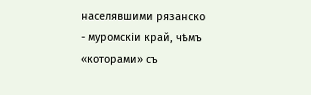населявшими рязанско - муромскіи край, чѣмъ «которами» съ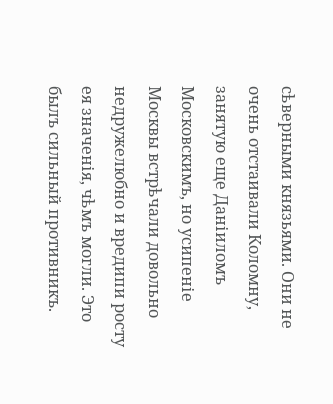сѣверными князьями. Они не очень отстаивали Коломну, занятую еще Даніиломъ Московскимъ, но усипеніе Москвы встрѣчали довольно недружелюбно и вредипи росту ея значенія, чѣмъ могли. Это былъ сильный противникъ.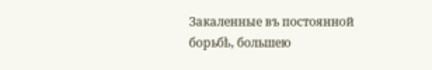Закаленные въ постоянной борьбѣ, большею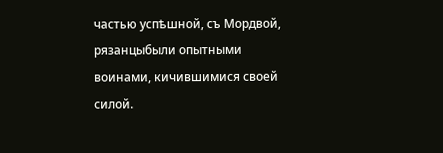частью успѣшной, съ Мордвой, рязанцыбыли опытными воинами, кичившимися своей силой.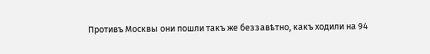Противъ Москвы они пошли такъ же беззавѣтно, какъ ходили на 94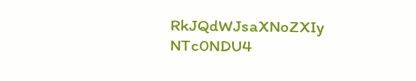RkJQdWJsaXNoZXIy NTc0NDU4